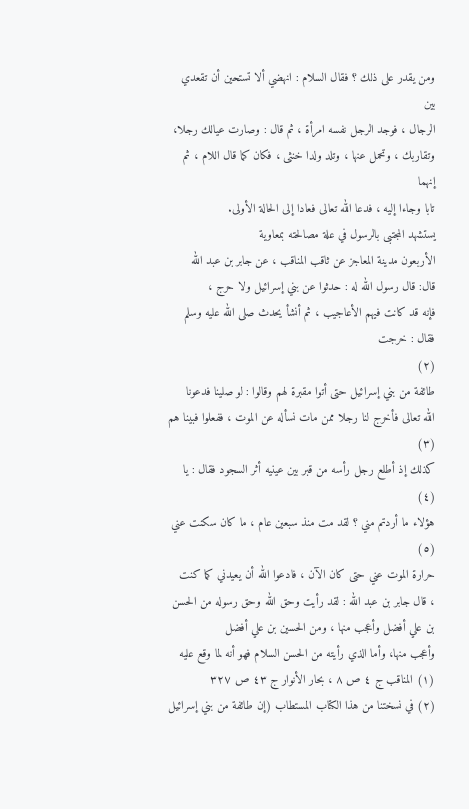ومن يقدر على ذلك ؟ فقال السلام : انهضي ألا تستحين أن تقعدي بين
الرجال ، فوجد الرجل نفسه امرأة ، ثم قال : وصارت عيالك رجلا،
وتقاربك ، وتحمل عنها ، وتلد ولدا خنثى ، فكان كما قال اللام ، ثم إنهما
تابا وجاءا إليه ، فدعا الله تعالى فعادا إلى الحالة الأولى.
يستشهد المجتبى بالرسول في علة مصالحته بمعاوية
الأربعون مدينة المعاجز عن ثاقب المناقب ، عن جابر بن عبد الله
قال: قال رسول الله له : حدثوا عن بني إسرائيل ولا حرج ،
فإنه قد كانت فيهم الأعاجيب ، ثم أنشأ يحدث صلى الله عليه وسلم فقال : خرجت
(۲)
طائفة من بني إسرائيل حتى أتوا مقبرة لهم وقالوا : لو صلينا فدعونا
الله تعالى فأخرج لنا رجلا ممن مات نسأله عن الموت ، ففعلوا فبينا هم
(۳)
كذلك إذ أطلع رجل رأسه من قبر بين عينيه أثر السجود فقال : يا
(٤)
هؤلاء ما أردتم مني ؟ لقد مت منذ سبعين عام ، ما كان سكنت عني
(٥)
حرارة الموت عني حتى كان الآن ، فادعوا الله أن يعيدني كما كنت
، قال جابر بن عبد الله : لقد رأيت وحق الله وحق رسوله من الحسن
بن علي أفضل وأعجب منها ، ومن الحسين بن علي أفضل
وأعجب منها، وأما الذي رأيته من الحسن السلام فهو أنه لما وقع عليه
(١) المناقب ج ٤ ص ٨ ، بحار الأنوار ج ٤٣ ص ٣٢٧
(۲) في نسختنا من هذا الكتاب المستطاب (إن طائفة من بني إسرائيل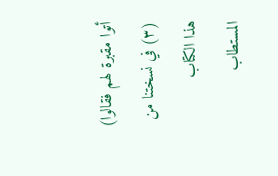أتوا مقبرة لهم فقالوا)
(۳) في نسختنا من هذا الكتاب المستطاب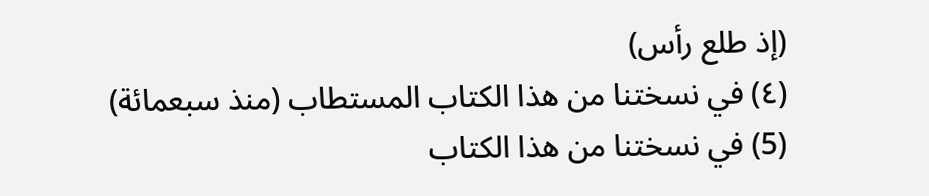(إذ طلع رأس)
(٤) في نسختنا من هذا الكتاب المستطاب (منذ سبعمائة)
(5) في نسختنا من هذا الكتاب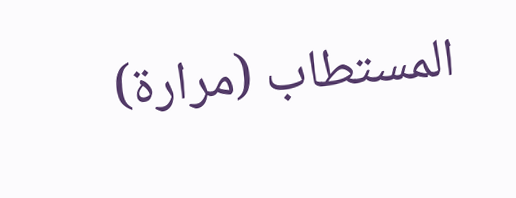المستطاب (مرارة)